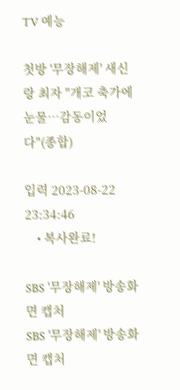TV 예능

첫방 '무장해제' 새신랑 최자 "개코 축가에 눈물…감동이었다"(종합)

입력 2023-08-22 23:34:46
    • 복사완료!

SBS '무장해제' 방송화면 캡처
SBS '무장해제' 방송화면 캡처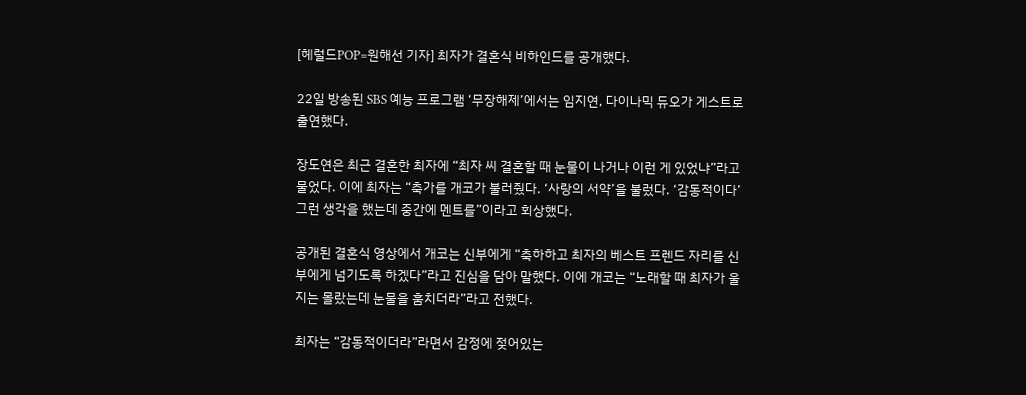[헤럴드POP=원해선 기자] 최자가 결혼식 비하인드를 공개했다.

22일 방송된 SBS 예능 프로그램 ‘무장해제’에서는 임지연, 다이나믹 듀오가 게스트로 출연했다.

장도연은 최근 결혼한 최자에 “최자 씨 결혼할 때 눈물이 나거나 이런 게 있었냐”라고 물었다. 이에 최자는 “축가를 개코가 불러줬다. ‘사랑의 서약’을 불렀다. ‘감동적이다’ 그런 생각을 했는데 중간에 멘트를”이라고 회상했다.

공개된 결혼식 영상에서 개코는 신부에게 “축하하고 최자의 베스트 프렌드 자리를 신부에게 넘기도록 하겠다”라고 진심을 담아 말했다. 이에 개코는 “노래할 때 최자가 울지는 몰랐는데 눈물을 훔치더라”라고 전했다.

최자는 “감동적이더라”라면서 감정에 젖어있는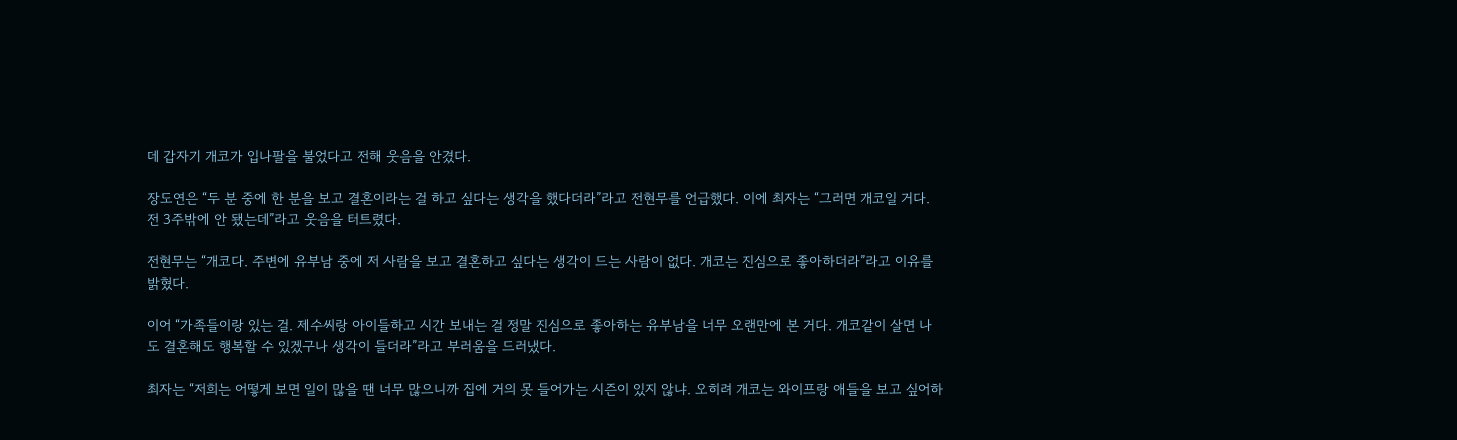데 갑자기 개코가 입나팔을 불었다고 전해 웃음을 안겼다.

장도연은 “두 분 중에 한 분을 보고 결혼이라는 걸 하고 싶다는 생각을 했다더라”라고 전현무를 언급했다. 이에 최자는 “그러면 개코일 거다. 전 3주밖에 안 됐는데”라고 웃음을 터트렸다.

전현무는 “개코다. 주변에 유부남 중에 저 사람을 보고 결혼하고 싶다는 생각이 드는 사람이 없다. 개코는 진심으로 좋아하더라”라고 이유를 밝혔다.

이어 “가족들이랑 있는 걸. 제수씨랑 아이들하고 시간 보내는 걸 정말 진심으로 좋아하는 유부남을 너무 오랜만에 본 거다. 개코같이 살면 나도 결혼해도 행복할 수 있겠구나 생각이 들더라”라고 부러움을 드러냈다.

최자는 “저희는 어떻게 보면 일이 많을 땐 너무 많으니까 집에 거의 못 들어가는 시즌이 있지 않냐. 오히려 개코는 와이프랑 애들을 보고 싶어하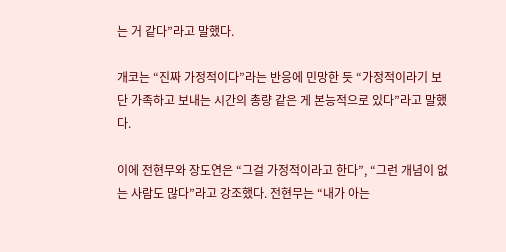는 거 같다”라고 말했다.

개코는 “진짜 가정적이다”라는 반응에 민망한 듯 “가정적이라기 보단 가족하고 보내는 시간의 총량 같은 게 본능적으로 있다”라고 말했다.

이에 전현무와 장도연은 “그걸 가정적이라고 한다”, “그런 개념이 없는 사람도 많다”라고 강조했다. 전현무는 “내가 아는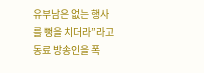유부남은 없는 행사를 뻥을 치더라”라고 동료 방송인을 폭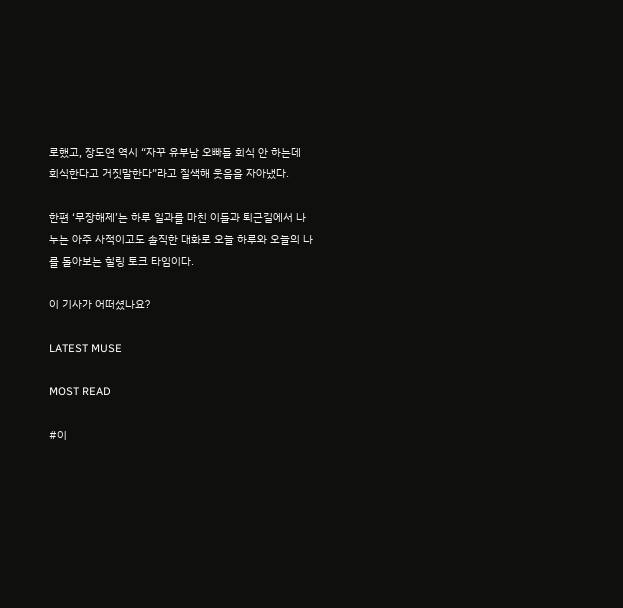로했고, 장도연 역시 “자꾸 유부남 오빠들 회식 안 하는데 회식한다고 거짓말한다”라고 질색해 웃음을 자아냈다.

한편 ‘무장해제’는 하루 일과를 마친 이들과 퇴근길에서 나누는 아주 사적이고도 솔직한 대화로 오늘 하루와 오늘의 나를 돌아보는 힐링 토크 타임이다.

이 기사가 어떠셨나요?

LATEST MUSE

MOST READ

#이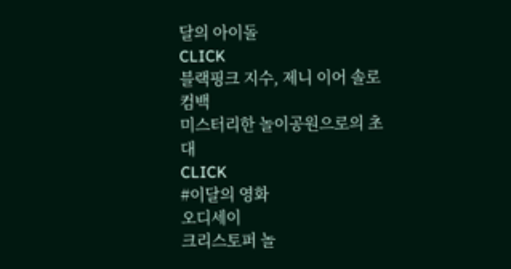달의 아이돌
CLICK
블랙핑크 지수, 제니 이어 솔로 컴백
미스터리한 놀이공원으로의 초대
CLICK
#이달의 영화
오디세이
크리스토퍼 놀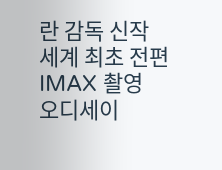란 감독 신작
세계 최초 전편 IMAX 촬영
오디세이